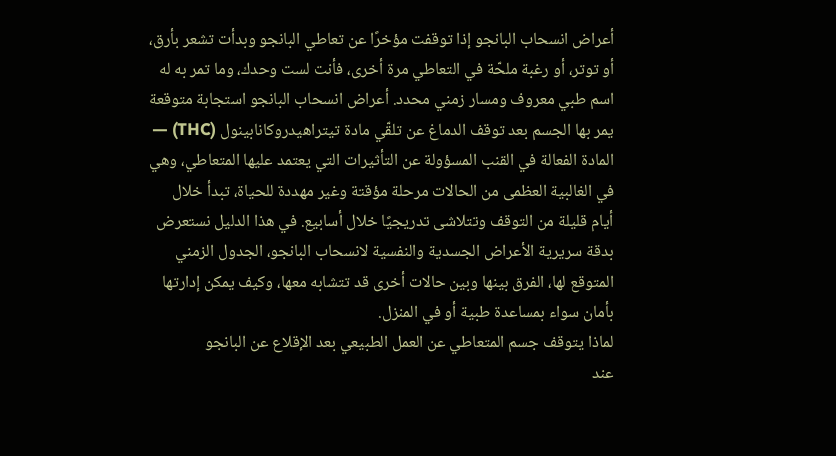أعراض انسحاب البانجو إذا توقفت مؤخرًا عن تعاطي البانجو وبدأت تشعر بأرق، أو توتر، أو رغبة ملحّة في التعاطي مرة أخرى، فأنت لست وحدك، وما تمر به له اسم طبي معروف ومسار زمني محدد. أعراض انسحاب البانجو استجابة متوقعة يمر بها الجسم بعد توقف الدماغ عن تلقّي مادة تيتراهيدروكانابينول (THC) — المادة الفعالة في القنب المسؤولة عن التأثيرات التي يعتمد عليها المتعاطي، وهي في الغالبية العظمى من الحالات مرحلة مؤقتة وغير مهددة للحياة، تبدأ خلال أيام قليلة من التوقف وتتلاشى تدريجيًا خلال أسابيع. في هذا الدليل نستعرض بدقة سريرية الأعراض الجسدية والنفسية لانسحاب البانجو، الجدول الزمني المتوقع لها، الفرق بينها وبين حالات أخرى قد تتشابه معها، وكيف يمكن إدارتها بأمان سواء بمساعدة طبية أو في المنزل.
لماذا يتوقف جسم المتعاطي عن العمل الطبيعي بعد الإقلاع عن البانجو
عند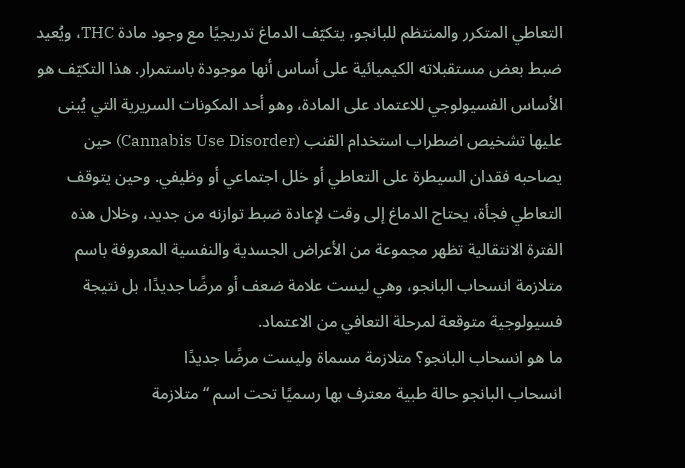التعاطي المتكرر والمنتظم للبانجو، يتكيّف الدماغ تدريجيًا مع وجود مادة THC، ويُعيد ضبط بعض مستقبلاته الكيميائية على أساس أنها موجودة باستمرار. هذا التكيّف هو الأساس الفسيولوجي للاعتماد على المادة، وهو أحد المكونات السريرية التي يُبنى عليها تشخيص اضطراب استخدام القنب (Cannabis Use Disorder) حين يصاحبه فقدان السيطرة على التعاطي أو خلل اجتماعي أو وظيفي. وحين يتوقف التعاطي فجأة، يحتاج الدماغ إلى وقت لإعادة ضبط توازنه من جديد، وخلال هذه الفترة الانتقالية تظهر مجموعة من الأعراض الجسدية والنفسية المعروفة باسم متلازمة انسحاب البانجو، وهي ليست علامة ضعف أو مرضًا جديدًا، بل نتيجة فسيولوجية متوقعة لمرحلة التعافي من الاعتماد.
ما هو انسحاب البانجو؟ متلازمة مسماة وليست مرضًا جديدًا
انسحاب البانجو حالة طبية معترف بها رسميًا تحت اسم “متلازمة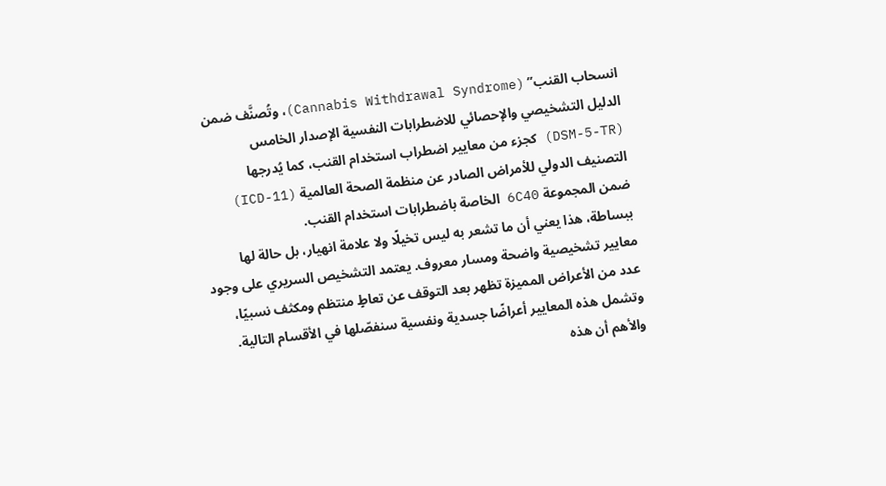انسحاب القنب” (Cannabis Withdrawal Syndrome)، وتُصنَّف ضمن الدليل التشخيصي والإحصائي للاضطرابات النفسية الإصدار الخامس (DSM-5-TR) كجزء من معايير اضطراب استخدام القنب، كما يُدرجها التصنيف الدولي للأمراض الصادر عن منظمة الصحة العالمية (ICD-11) ضمن المجموعة 6C40 الخاصة باضطرابات استخدام القنب.
ببساطة، هذا يعني أن ما تشعر به ليس تخيلًا ولا علامة انهيار، بل حالة لها معايير تشخيصية واضحة ومسار معروف. يعتمد التشخيص السريري على وجود عدد من الأعراض المميزة تظهر بعد التوقف عن تعاطٍ منتظم ومكثف نسبيًا، وتشمل هذه المعايير أعراضًا جسدية ونفسية سنفصّلها في الأقسام التالية. والأهم أن هذه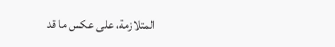المتلازمة، على عكس ما قد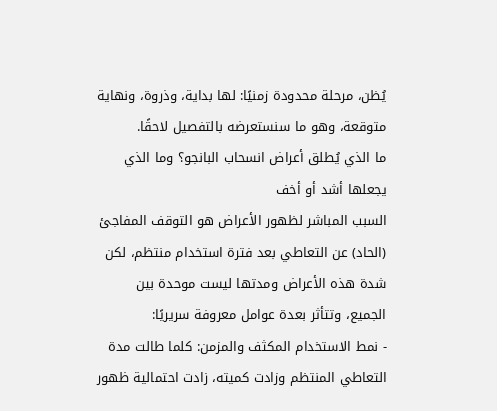يُظن، مرحلة محدودة زمنيًا: لها بداية، وذروة، ونهاية متوقعة، وهو ما سنستعرضه بالتفصيل لاحقًا.
ما الذي يُطلق أعراض انسحاب البانجو؟ وما الذي يجعلها أشد أو أخف
السبب المباشر لظهور الأعراض هو التوقف المفاجئ (الحاد) عن التعاطي بعد فترة استخدام منتظم، لكن شدة هذه الأعراض ومدتها ليست موحدة بين الجميع، وتتأثر بعدة عوامل معروفة سريريًا:
- نمط الاستخدام المكثف والمزمن: كلما طالت مدة التعاطي المنتظم وزادت كميته، زادت احتمالية ظهور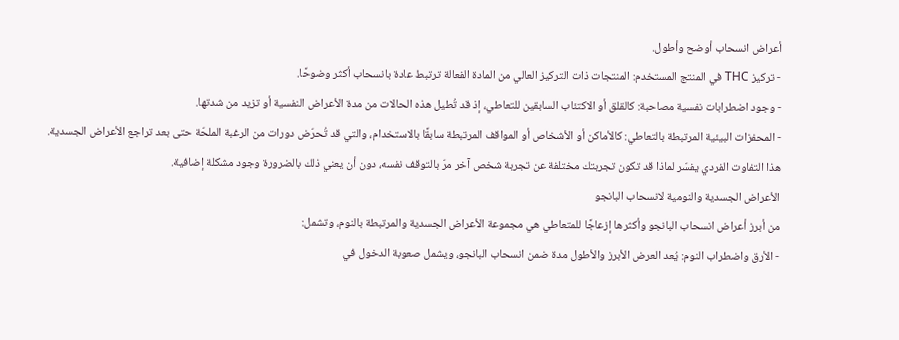أعراض انسحاب أوضح وأطول.
- تركيز THC في المنتج المستخدم: المنتجات ذات التركيز العالي من المادة الفعالة ترتبط عادة بانسحاب أكثر وضوحًا.
- وجود اضطرابات نفسية مصاحبة: كالقلق أو الاكتئاب السابقين للتعاطي، إذ قد تُطيل هذه الحالات من مدة الأعراض النفسية أو تزيد من شدتها.
- المحفزات البيئية المرتبطة بالتعاطي: كالأماكن أو الأشخاص أو المواقف المرتبطة سابقًا بالاستخدام، والتي قد تُحرّض دورات من الرغبة الملحّة حتى بعد تراجع الأعراض الجسدية.
هذا التفاوت الفردي يفسّر لماذا قد تكون تجربتك مختلفة عن تجربة شخص آخر مرّ بالتوقف نفسه، دون أن يعني ذلك بالضرورة وجود مشكلة إضافية.
الأعراض الجسدية والنومية لانسحاب البانجو
من أبرز أعراض انسحاب البانجو وأكثرها إزعاجًا للمتعاطي هي مجموعة الأعراض الجسدية والمرتبطة بالنوم، وتشمل:
- الأرق واضطراب النوم: يُعد العرض الأبرز والأطول مدة ضمن انسحاب البانجو، ويشمل صعوبة الدخول في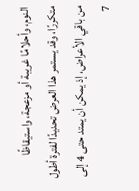النوم، وأحلامًا غريبة أو مزعجة، واستيقاظًا متكررًا، وقد يستمر هذا العرض تحديدًا لفترة أطول من باقي الأعراض، إذ يمكن أن يمتد حتى 4 إلى 7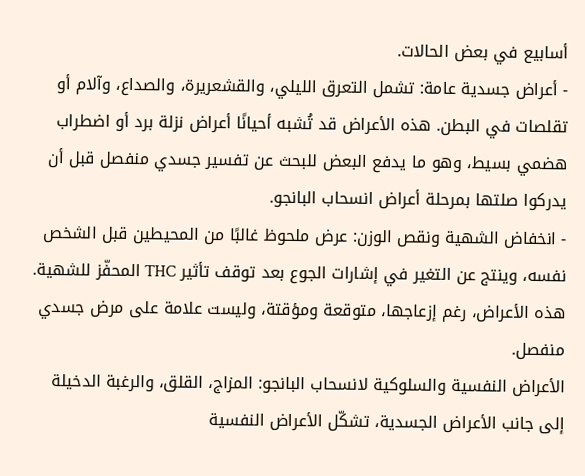أسابيع في بعض الحالات.
- أعراض جسدية عامة: تشمل التعرق الليلي، والقشعريرة، والصداع، وآلام أو تقلصات في البطن. هذه الأعراض قد تُشبه أحيانًا أعراض نزلة برد أو اضطراب هضمي بسيط، وهو ما يدفع البعض للبحث عن تفسير جسدي منفصل قبل أن يدركوا صلتها بمرحلة أعراض انسحاب البانجو.
- انخفاض الشهية ونقص الوزن: عرض ملحوظ غالبًا من المحيطين قبل الشخص نفسه، وينتج عن التغير في إشارات الجوع بعد توقف تأثير THC المحفّز للشهية.
هذه الأعراض، رغم إزعاجها، متوقعة ومؤقتة، وليست علامة على مرض جسدي منفصل.
الأعراض النفسية والسلوكية لانسحاب البانجو: المزاج، القلق، والرغبة الدخيلة
إلى جانب الأعراض الجسدية، تشكّل الأعراض النفسية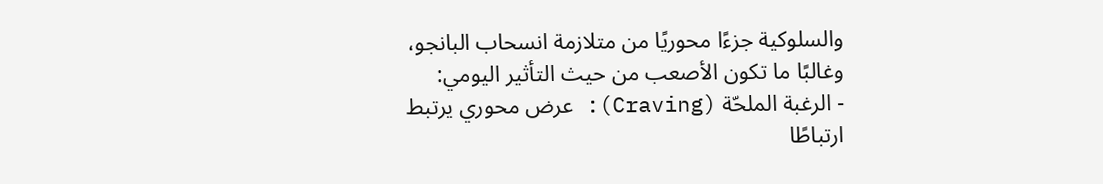والسلوكية جزءًا محوريًا من متلازمة انسحاب البانجو، وغالبًا ما تكون الأصعب من حيث التأثير اليومي:
- الرغبة الملحّة (Craving): عرض محوري يرتبط ارتباطًا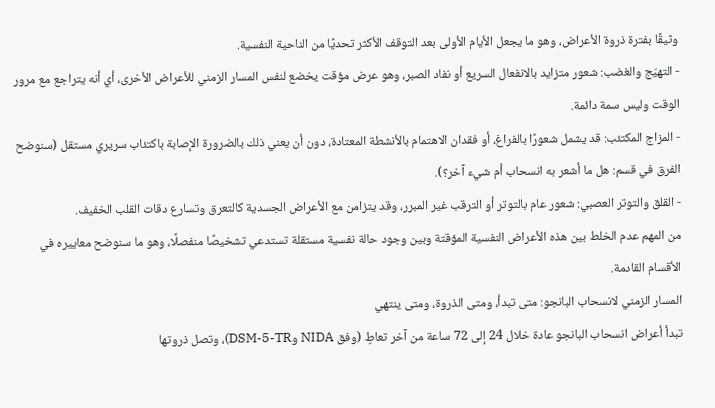وثيقًا بفترة ذروة الأعراض، وهو ما يجعل الأيام الأولى بعد التوقف الأكثر تحديًا من الناحية النفسية.
- التهيّج والغضب: شعور متزايد بالانفعال السريع أو نفاد الصبر، وهو عرض مؤقت يخضع لنفس المسار الزمني للأعراض الأخرى، أي أنه يتراجع مع مرور الوقت وليس سمة دائمة.
- المزاج المكتئب: قد يشمل شعورًا بالفراغ، أو فقدان الاهتمام بالأنشطة المعتادة، دون أن يعني ذلك بالضرورة الإصابة باكتئاب سريري مستقل (سنوضح الفرق في قسم: هل ما أشعر به انسحاب أم شيء آخر؟).
- القلق والتوتر العصبي: شعور عام بالتوتر أو الترقب غير المبرر، وقد يتزامن مع الأعراض الجسدية كالتعرق وتسارع دقات القلب الخفيف.
من المهم عدم الخلط بين هذه الأعراض النفسية المؤقتة وبين وجود حالة نفسية مستقلة تستدعي تشخيصًا منفصلًا، وهو ما سنوضح معاييره في الأقسام القادمة.
المسار الزمني لانسحاب البانجو: متى تبدأ، ومتى الذروة، ومتى ينتهي
تبدأ أعراض انسحاب البانجو عادة خلال 24 إلى 72 ساعة من آخر تعاطٍ (وفق NIDA وDSM-5-TR)، وتصل ذروتها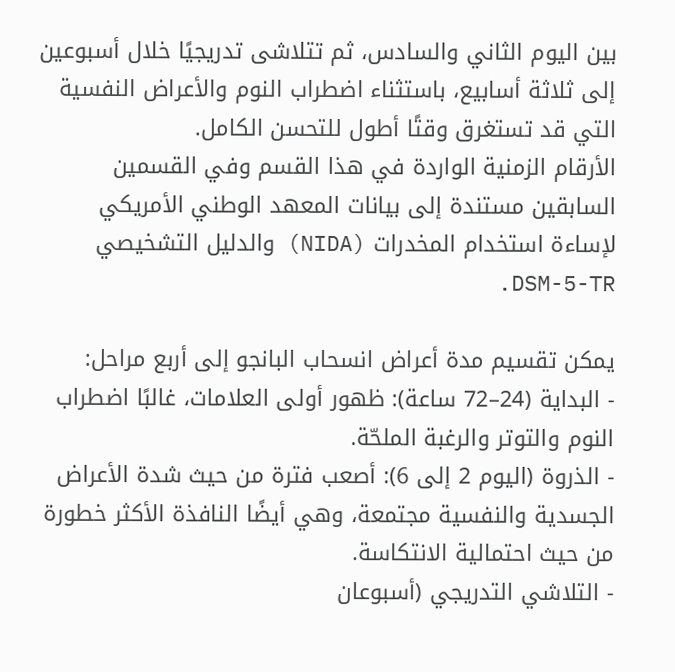بين اليوم الثاني والسادس، ثم تتلاشى تدريجيًا خلال أسبوعين إلى ثلاثة أسابيع، باستثناء اضطراب النوم والأعراض النفسية التي قد تستغرق وقتًا أطول للتحسن الكامل.
الأرقام الزمنية الواردة في هذا القسم وفي القسمين السابقين مستندة إلى بيانات المعهد الوطني الأمريكي لإساءة استخدام المخدرات (NIDA) والدليل التشخيصي DSM-5-TR.

يمكن تقسيم مدة أعراض انسحاب البانجو إلى أربع مراحل:
- البداية (24–72 ساعة): ظهور أولى العلامات، غالبًا اضطراب النوم والتوتر والرغبة الملحّة.
- الذروة (اليوم 2 إلى 6): أصعب فترة من حيث شدة الأعراض الجسدية والنفسية مجتمعة، وهي أيضًا النافذة الأكثر خطورة من حيث احتمالية الانتكاسة.
- التلاشي التدريجي (أسبوعان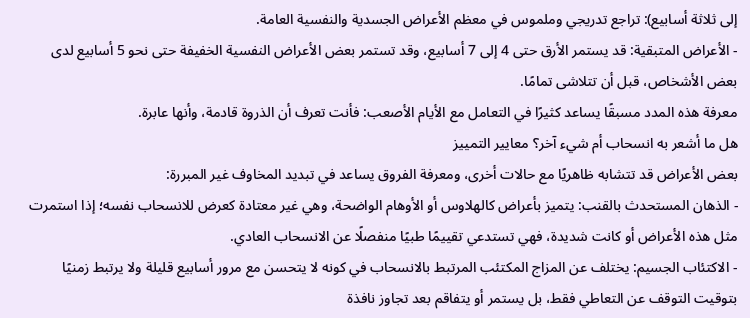إلى ثلاثة أسابيع): تراجع تدريجي وملموس في معظم الأعراض الجسدية والنفسية العامة.
- الأعراض المتبقية: قد يستمر الأرق حتى 4 إلى 7 أسابيع، وقد تستمر بعض الأعراض النفسية الخفيفة حتى نحو 5 أسابيع لدى بعض الأشخاص، قبل أن تتلاشى تمامًا.
معرفة هذه المدد مسبقًا يساعد كثيرًا في التعامل مع الأيام الأصعب: فأنت تعرف أن الذروة قادمة، وأنها عابرة.
هل ما أشعر به انسحاب أم شيء آخر؟ معايير التمييز
بعض الأعراض قد تتشابه ظاهريًا مع حالات أخرى، ومعرفة الفروق يساعد في تبديد المخاوف غير المبررة:
- الذهان المستحدث بالقنب: يتميز بأعراض كالهلاوس أو الأوهام الواضحة، وهي غير معتادة كعرض للانسحاب نفسه؛ إذا استمرت مثل هذه الأعراض أو كانت شديدة، فهي تستدعي تقييمًا طبيًا منفصلًا عن الانسحاب العادي.
- الاكتئاب الجسيم: يختلف عن المزاج المكتئب المرتبط بالانسحاب في كونه لا يتحسن مع مرور أسابيع قليلة ولا يرتبط زمنيًا بتوقيت التوقف عن التعاطي فقط، بل يستمر أو يتفاقم بعد تجاوز نافذة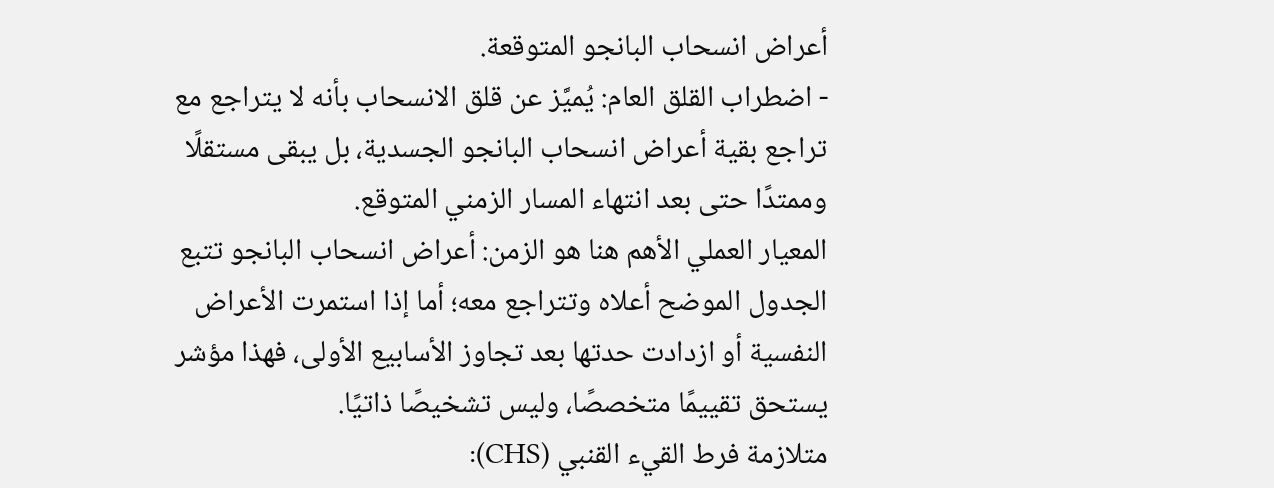أعراض انسحاب البانجو المتوقعة.
- اضطراب القلق العام: يُميَّز عن قلق الانسحاب بأنه لا يتراجع مع تراجع بقية أعراض انسحاب البانجو الجسدية، بل يبقى مستقلًا وممتدًا حتى بعد انتهاء المسار الزمني المتوقع.
المعيار العملي الأهم هنا هو الزمن: أعراض انسحاب البانجو تتبع الجدول الموضح أعلاه وتتراجع معه؛ أما إذا استمرت الأعراض النفسية أو ازدادت حدتها بعد تجاوز الأسابيع الأولى، فهذا مؤشر يستحق تقييمًا متخصصًا، وليس تشخيصًا ذاتيًا.
متلازمة فرط القيء القنبي (CHS):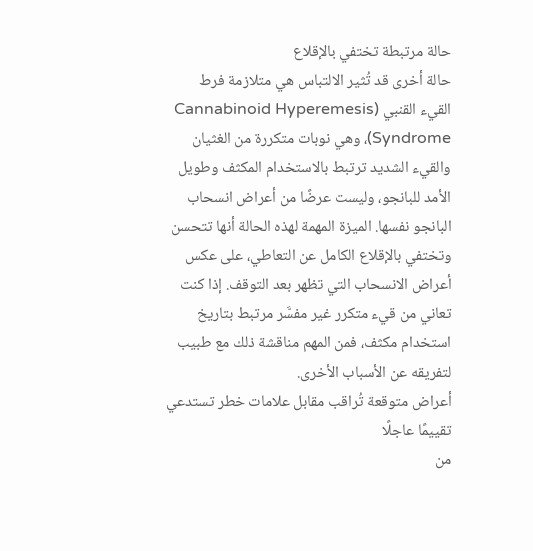حالة مرتبطة تختفي بالإقلاع
حالة أخرى قد تُثير الالتباس هي متلازمة فرط القيء القنبي (Cannabinoid Hyperemesis Syndrome)، وهي نوبات متكررة من الغثيان والقيء الشديد ترتبط بالاستخدام المكثف وطويل الأمد للبانجو، وليست عرضًا من أعراض انسحاب البانجو نفسها. الميزة المهمة لهذه الحالة أنها تتحسن وتختفي بالإقلاع الكامل عن التعاطي، على عكس أعراض الانسحاب التي تظهر بعد التوقف. إذا كنت تعاني من قيء متكرر غير مفسَّر مرتبط بتاريخ استخدام مكثف، فمن المهم مناقشة ذلك مع طبيب لتفريقه عن الأسباب الأخرى.
أعراض متوقعة تُراقب مقابل علامات خطر تستدعي تقييمًا عاجلًا
من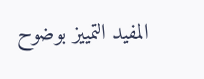المفيد التمييز بوضوح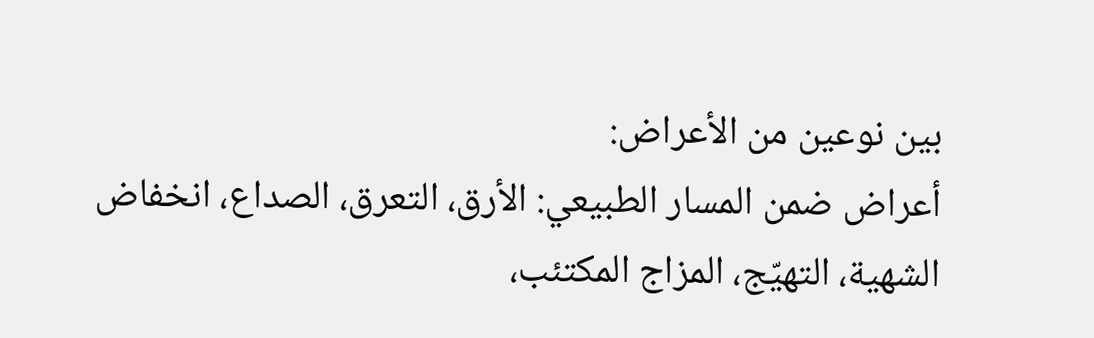بين نوعين من الأعراض:
أعراض ضمن المسار الطبيعي: الأرق، التعرق، الصداع، انخفاض الشهية، التهيّج، المزاج المكتئب،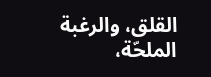القلق، والرغبة الملحّة،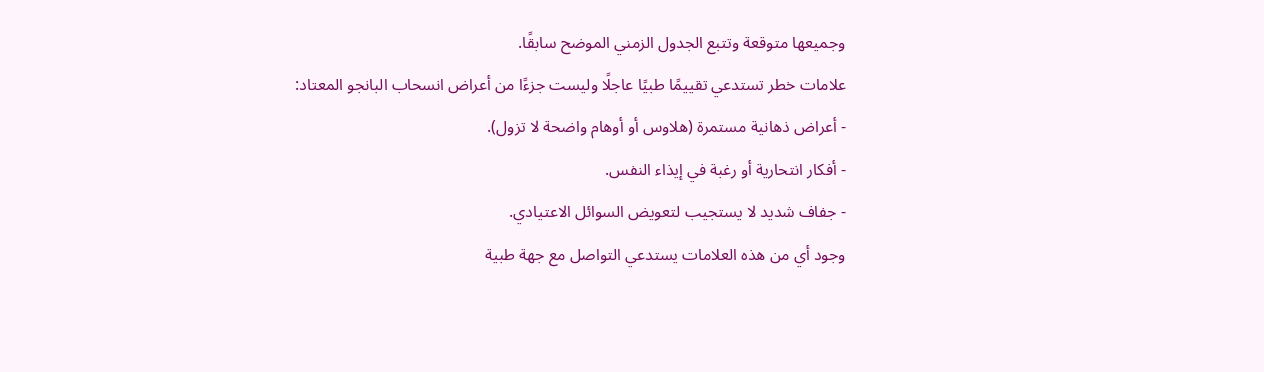وجميعها متوقعة وتتبع الجدول الزمني الموضح سابقًا.
علامات خطر تستدعي تقييمًا طبيًا عاجلًا وليست جزءًا من أعراض انسحاب البانجو المعتاد:
- أعراض ذهانية مستمرة (هلاوس أو أوهام واضحة لا تزول).
- أفكار انتحارية أو رغبة في إيذاء النفس.
- جفاف شديد لا يستجيب لتعويض السوائل الاعتيادي.
وجود أي من هذه العلامات يستدعي التواصل مع جهة طبية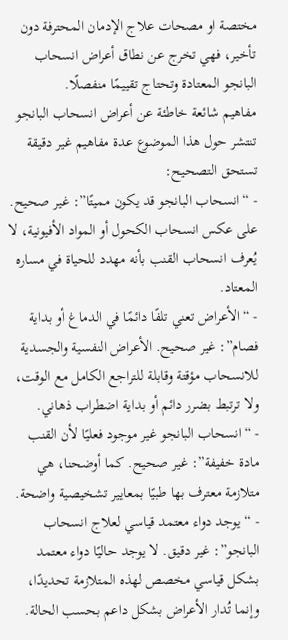مختصة او مصحات علاج الإدمان المحترفة دون تأخير، فهي تخرج عن نطاق أعراض انسحاب البانجو المعتادة وتحتاج تقييمًا منفصلًا.
مفاهيم شائعة خاطئة عن أعراض انسحاب البانجو
تنتشر حول هذا الموضوع عدة مفاهيم غير دقيقة تستحق التصحيح:
- “انسحاب البانجو قد يكون مميتًا”: غير صحيح. على عكس انسحاب الكحول أو المواد الأفيونية، لا يُعرف انسحاب القنب بأنه مهدد للحياة في مساره المعتاد.
- “الأعراض تعني تلفًا دائمًا في الدماغ أو بداية فصام”: غير صحيح. الأعراض النفسية والجسدية للانسحاب مؤقتة وقابلة للتراجع الكامل مع الوقت، ولا ترتبط بضرر دائم أو بداية اضطراب ذهاني.
- “انسحاب البانجو غير موجود فعليًا لأن القنب مادة خفيفة”: غير صحيح. كما أوضحنا، هي متلازمة معترف بها طبيًا بمعايير تشخيصية واضحة.
- “يوجد دواء معتمد قياسي لعلاج انسحاب البانجو”: غير دقيق. لا يوجد حاليًا دواء معتمد بشكل قياسي مخصص لهذه المتلازمة تحديدًا، وإنما تُدار الأعراض بشكل داعم بحسب الحالة.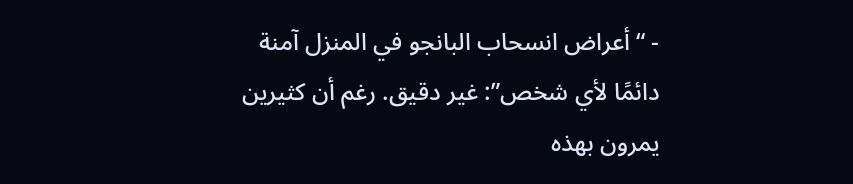- “أعراض انسحاب البانجو في المنزل آمنة دائمًا لأي شخص”: غير دقيق. رغم أن كثيرين يمرون بهذه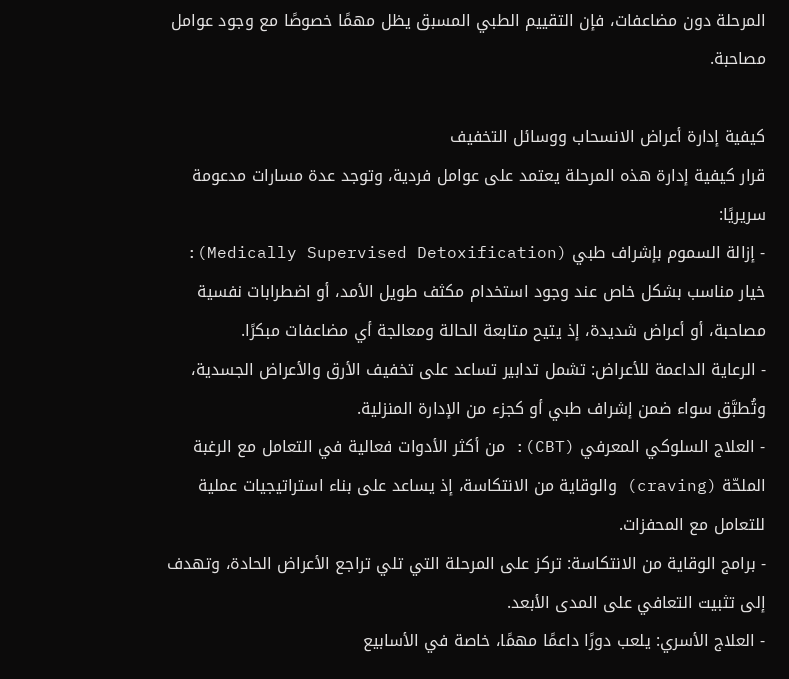المرحلة دون مضاعفات، فإن التقييم الطبي المسبق يظل مهمًا خصوصًا مع وجود عوامل مصاحبة.

كيفية إدارة أعراض الانسحاب ووسائل التخفيف
قرار كيفية إدارة هذه المرحلة يعتمد على عوامل فردية، وتوجد عدة مسارات مدعومة سريريًا:
- إزالة السموم بإشراف طبي (Medically Supervised Detoxification): خيار مناسب بشكل خاص عند وجود استخدام مكثف طويل الأمد، أو اضطرابات نفسية مصاحبة، أو أعراض شديدة، إذ يتيح متابعة الحالة ومعالجة أي مضاعفات مبكرًا.
- الرعاية الداعمة للأعراض: تشمل تدابير تساعد على تخفيف الأرق والأعراض الجسدية، وتُطبَّق سواء ضمن إشراف طبي أو كجزء من الإدارة المنزلية.
- العلاج السلوكي المعرفي (CBT): من أكثر الأدوات فعالية في التعامل مع الرغبة الملحّة (craving) والوقاية من الانتكاسة، إذ يساعد على بناء استراتيجيات عملية للتعامل مع المحفزات.
- برامج الوقاية من الانتكاسة: تركز على المرحلة التي تلي تراجع الأعراض الحادة، وتهدف إلى تثبيت التعافي على المدى الأبعد.
- العلاج الأسري: يلعب دورًا داعمًا مهمًا، خاصة في الأسابيع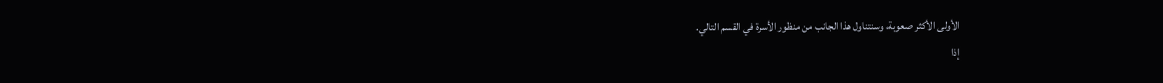الأولى الأكثر صعوبة، وسنتناول هذا الجانب من منظور الأسرة في القسم التالي.
إذا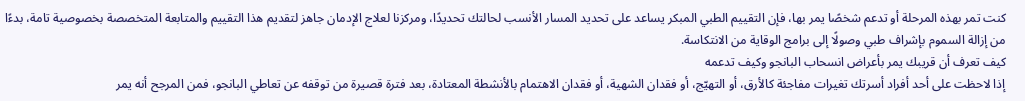كنت تمر بهذه المرحلة أو تدعم شخصًا يمر بها، فإن التقييم الطبي المبكر يساعد على تحديد المسار الأنسب لحالتك تحديدًا، ومركزنا لعلاج الإدمان جاهز لتقديم هذا التقييم والمتابعة المتخصصة بخصوصية تامة، بدءًا من إزالة السموم بإشراف طبي وصولًا إلى برامج الوقاية من الانتكاسة.
كيف تعرف أن قريبك يمر بأعراض انسحاب البانجو وكيف تدعمه
إذا لاحظت على أحد أفراد أسرتك تغيرات مفاجئة كالأرق، أو التهيّج، أو فقدان الشهية، أو فقدان الاهتمام بالأنشطة المعتادة، بعد فترة قصيرة من توقفه عن تعاطي البانجو، فمن المرجح أنه يمر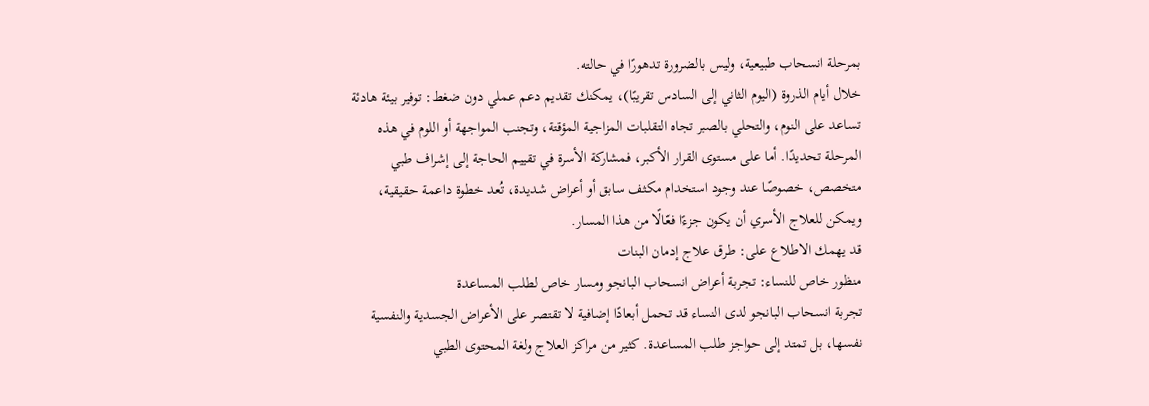بمرحلة انسحاب طبيعية، وليس بالضرورة تدهورًا في حالته.
خلال أيام الذروة (اليوم الثاني إلى السادس تقريبًا)، يمكنك تقديم دعم عملي دون ضغط: توفير بيئة هادئة تساعد على النوم، والتحلي بالصبر تجاه التقلبات المزاجية المؤقتة، وتجنب المواجهة أو اللوم في هذه المرحلة تحديدًا. أما على مستوى القرار الأكبر، فمشاركة الأسرة في تقييم الحاجة إلى إشراف طبي متخصص، خصوصًا عند وجود استخدام مكثف سابق أو أعراض شديدة، تُعد خطوة داعمة حقيقية، ويمكن للعلاج الأسري أن يكون جزءًا فعّالًا من هذا المسار.
قد يهمك الاطلاع على: طرق علاج إدمان البنات
منظور خاص للنساء: تجربة أعراض انسحاب البانجو ومسار خاص لطلب المساعدة
تجربة انسحاب البانجو لدى النساء قد تحمل أبعادًا إضافية لا تقتصر على الأعراض الجسدية والنفسية نفسها، بل تمتد إلى حواجز طلب المساعدة. كثير من مراكز العلاج ولغة المحتوى الطبي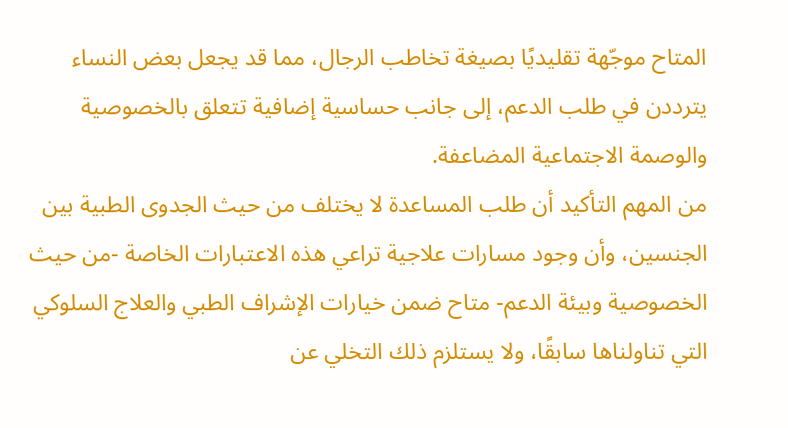المتاح موجّهة تقليديًا بصيغة تخاطب الرجال، مما قد يجعل بعض النساء يترددن في طلب الدعم، إلى جانب حساسية إضافية تتعلق بالخصوصية والوصمة الاجتماعية المضاعفة.
من المهم التأكيد أن طلب المساعدة لا يختلف من حيث الجدوى الطبية بين الجنسين، وأن وجود مسارات علاجية تراعي هذه الاعتبارات الخاصة -من حيث الخصوصية وبيئة الدعم- متاح ضمن خيارات الإشراف الطبي والعلاج السلوكي التي تناولناها سابقًا، ولا يستلزم ذلك التخلي عن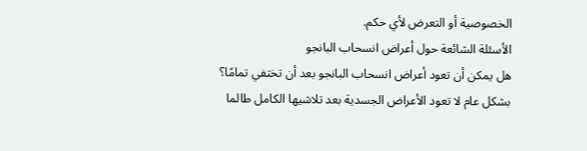الخصوصية أو التعرض لأي حكم.
الأسئلة الشائعة حول أعراض انسحاب البانجو
هل يمكن أن تعود أعراض انسحاب البانجو بعد أن تختفي تمامًا؟
بشكل عام لا تعود الأعراض الجسدية بعد تلاشيها الكامل طالما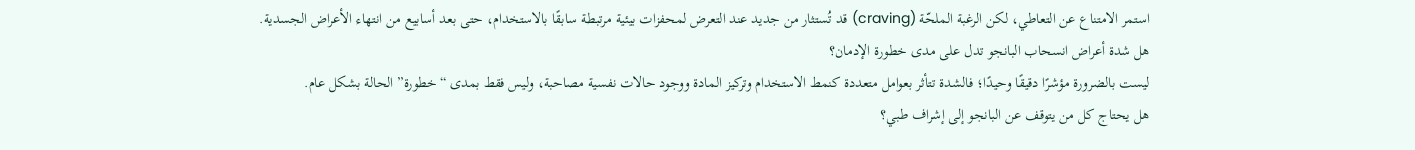استمر الامتناع عن التعاطي، لكن الرغبة الملحّة (craving) قد تُستثار من جديد عند التعرض لمحفزات بيئية مرتبطة سابقًا بالاستخدام، حتى بعد أسابيع من انتهاء الأعراض الجسدية.
هل شدة أعراض انسحاب البانجو تدل على مدى خطورة الإدمان؟
ليست بالضرورة مؤشرًا دقيقًا وحيدًا؛ فالشدة تتأثر بعوامل متعددة كنمط الاستخدام وتركيز المادة ووجود حالات نفسية مصاحبة، وليس فقط بمدى “خطورة” الحالة بشكل عام.
هل يحتاج كل من يتوقف عن البانجو إلى إشراف طبي؟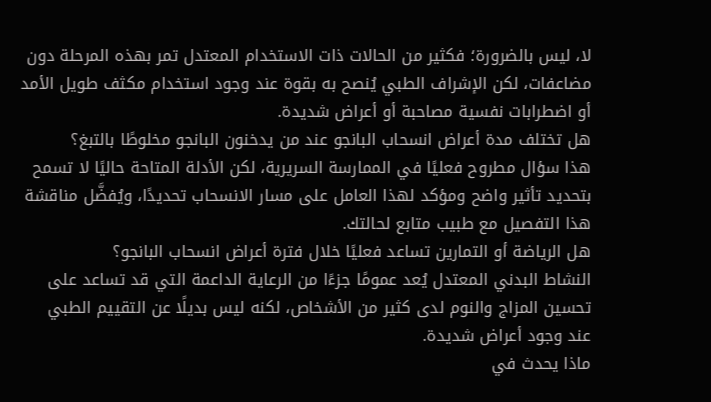لا، ليس بالضرورة؛ فكثير من الحالات ذات الاستخدام المعتدل تمر بهذه المرحلة دون مضاعفات، لكن الإشراف الطبي يُنصح به بقوة عند وجود استخدام مكثف طويل الأمد أو اضطرابات نفسية مصاحبة أو أعراض شديدة.
هل تختلف مدة أعراض انسحاب البانجو عند من يدخنون البانجو مخلوطًا بالتبغ؟
هذا سؤال مطروح فعليًا في الممارسة السريرية، لكن الأدلة المتاحة حاليًا لا تسمح بتحديد تأثير واضح ومؤكد لهذا العامل على مسار الانسحاب تحديدًا، ويُفضَّل مناقشة هذا التفصيل مع طبيب متابع لحالتك.
هل الرياضة أو التمارين تساعد فعليًا خلال فترة أعراض انسحاب البانجو؟
النشاط البدني المعتدل يُعد عمومًا جزءًا من الرعاية الداعمة التي قد تساعد على تحسين المزاج والنوم لدى كثير من الأشخاص، لكنه ليس بديلًا عن التقييم الطبي عند وجود أعراض شديدة.
ماذا يحدث في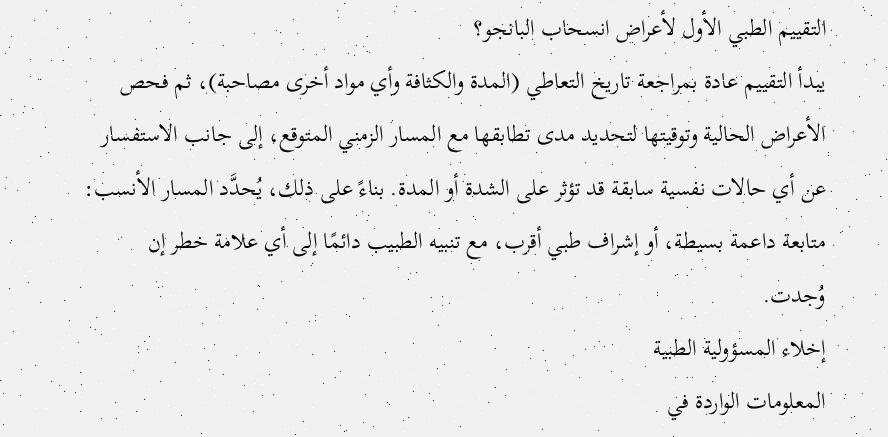التقييم الطبي الأول لأعراض انسحاب البانجو؟
يبدأ التقييم عادة بمراجعة تاريخ التعاطي (المدة والكثافة وأي مواد أخرى مصاحبة)، ثم فحص الأعراض الحالية وتوقيتها لتحديد مدى تطابقها مع المسار الزمني المتوقع، إلى جانب الاستفسار عن أي حالات نفسية سابقة قد تؤثر على الشدة أو المدة. بناءً على ذلك، يُحدَّد المسار الأنسب: متابعة داعمة بسيطة، أو إشراف طبي أقرب، مع تنبيه الطبيب دائمًا إلى أي علامة خطر إن وُجدت.
إخلاء المسؤولية الطبية
المعلومات الواردة في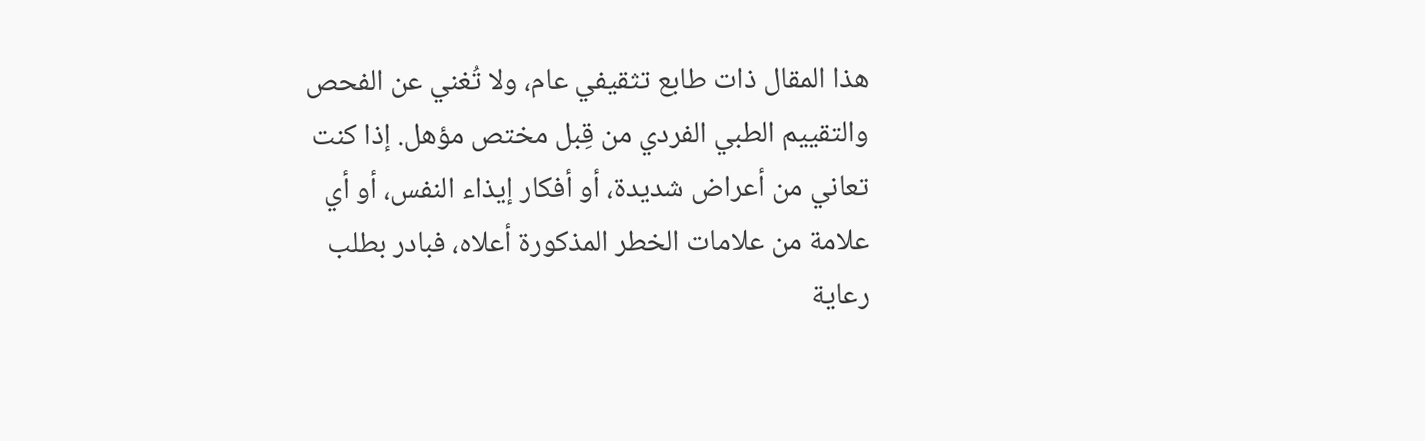هذا المقال ذات طابع تثقيفي عام، ولا تُغني عن الفحص والتقييم الطبي الفردي من قِبل مختص مؤهل. إذا كنت تعاني من أعراض شديدة، أو أفكار إيذاء النفس، أو أي علامة من علامات الخطر المذكورة أعلاه، فبادر بطلب رعاية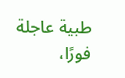طبية عاجلة فورًا،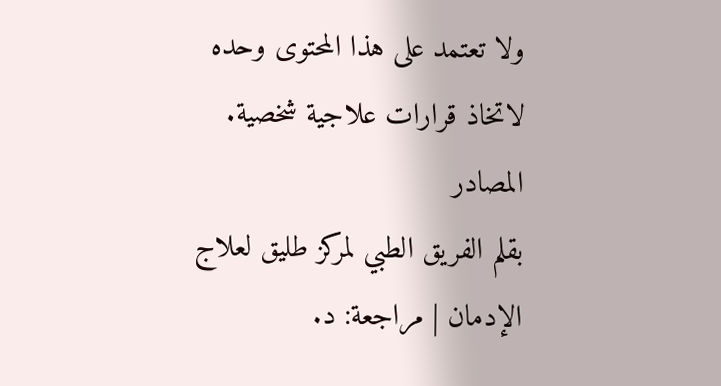ولا تعتمد على هذا المحتوى وحده لاتخاذ قرارات علاجية شخصية.
المصادر
بقلم الفريق الطبي لمركز طليق لعلاج الإدمان | مراجعة: د.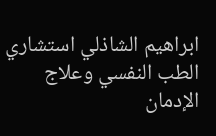ابراهيم الشاذلي استشاري الطب النفسي وعلاج الإدمان